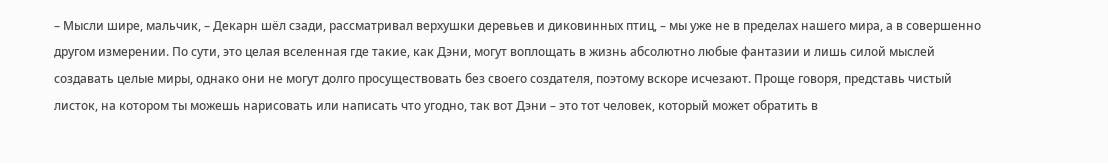– Мысли шире, мальчик, – Декарн шёл сзади, рассматривал верхушки деревьев и диковинных птиц, – мы уже не в пределах нашего мира, а в совершенно другом измерении. По сути, это целая вселенная где такие, как Дэни, могут воплощать в жизнь абсолютно любые фантазии и лишь силой мыслей создавать целые миры, однако они не могут долго просуществовать без своего создателя, поэтому вскоре исчезают. Проще говоря, представь чистый листок, на котором ты можешь нарисовать или написать что угодно, так вот Дэни – это тот человек, который может обратить в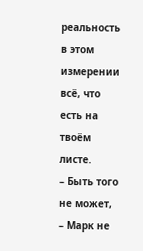реальность в этом измерении всё, что есть на твоём листе.
– Быть того не может, – Марк не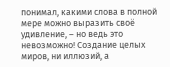понимал, какими слова в полной мере можно выразить своё удивление, – но ведь это невозможно! Создание целых миров, ни иллюзий, а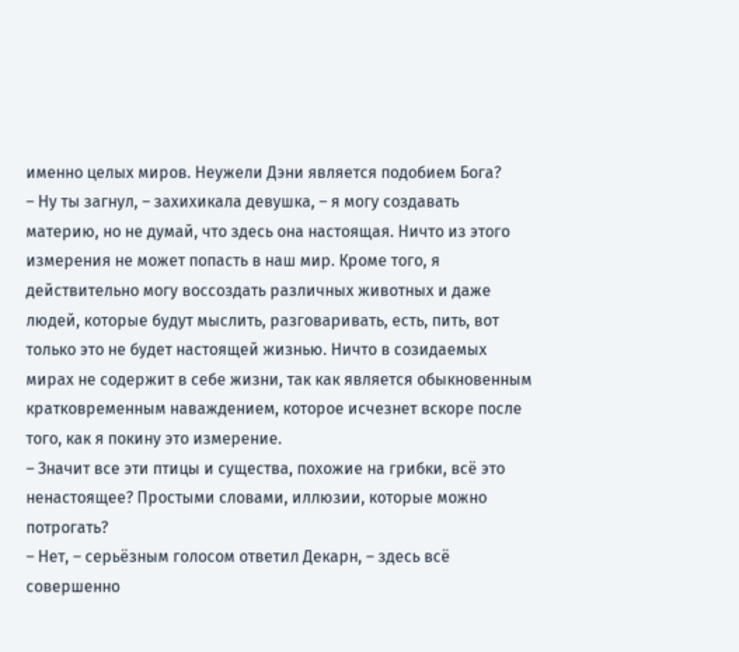именно целых миров. Неужели Дэни является подобием Бога?
– Ну ты загнул, – захихикала девушка, – я могу создавать материю, но не думай, что здесь она настоящая. Ничто из этого измерения не может попасть в наш мир. Кроме того, я действительно могу воссоздать различных животных и даже людей, которые будут мыслить, разговаривать, есть, пить, вот только это не будет настоящей жизнью. Ничто в созидаемых мирах не содержит в себе жизни, так как является обыкновенным кратковременным наваждением, которое исчезнет вскоре после того, как я покину это измерение.
– Значит все эти птицы и существа, похожие на грибки, всё это ненастоящее? Простыми словами, иллюзии, которые можно потрогать?
– Нет, – серьёзным голосом ответил Декарн, – здесь всё совершенно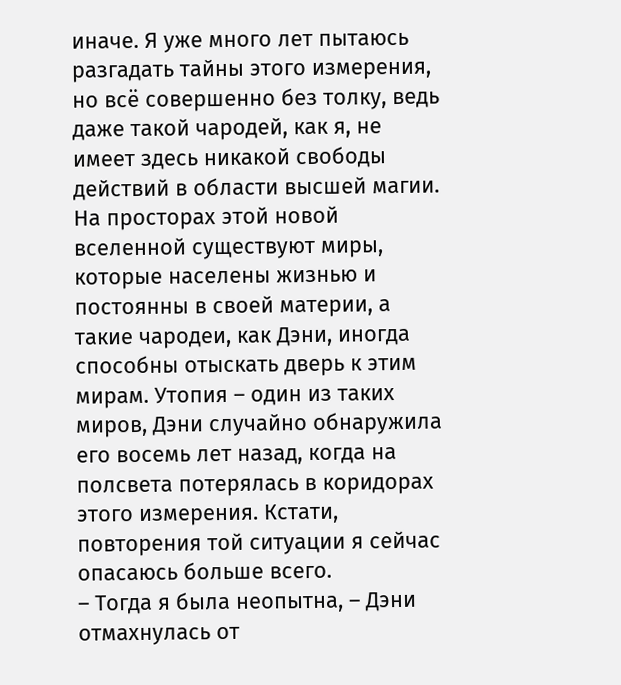иначе. Я уже много лет пытаюсь разгадать тайны этого измерения, но всё совершенно без толку, ведь даже такой чародей, как я, не имеет здесь никакой свободы действий в области высшей магии. На просторах этой новой вселенной существуют миры, которые населены жизнью и постоянны в своей материи, а такие чародеи, как Дэни, иногда способны отыскать дверь к этим мирам. Утопия – один из таких миров, Дэни случайно обнаружила его восемь лет назад, когда на полсвета потерялась в коридорах этого измерения. Кстати, повторения той ситуации я сейчас опасаюсь больше всего.
– Тогда я была неопытна, – Дэни отмахнулась от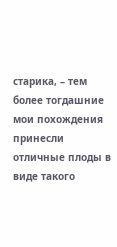старика, – тем более тогдашние мои похождения принесли отличные плоды в виде такого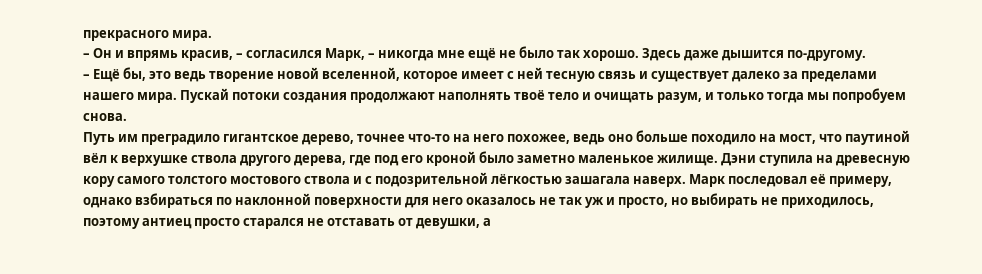прекрасного мира.
– Он и впрямь красив, – согласился Марк, – никогда мне ещё не было так хорошо. Здесь даже дышится по-другому.
– Ещё бы, это ведь творение новой вселенной, которое имеет с ней тесную связь и существует далеко за пределами нашего мира. Пускай потоки создания продолжают наполнять твоё тело и очищать разум, и только тогда мы попробуем снова.
Путь им преградило гигантское дерево, точнее что-то на него похожее, ведь оно больше походило на мост, что паутиной вёл к верхушке ствола другого дерева, где под его кроной было заметно маленькое жилище. Дэни ступила на древесную кору самого толстого мостового ствола и с подозрительной лёгкостью зашагала наверх. Марк последовал её примеру, однако взбираться по наклонной поверхности для него оказалось не так уж и просто, но выбирать не приходилось, поэтому антиец просто старался не отставать от девушки, а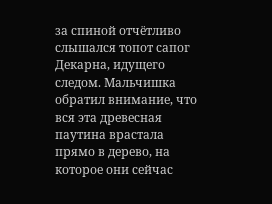за спиной отчётливо слышался топот сапог Декарна, идущего следом. Мальчишка обратил внимание, что вся эта древесная паутина врастала прямо в дерево, на которое они сейчас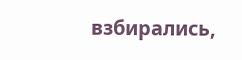взбирались,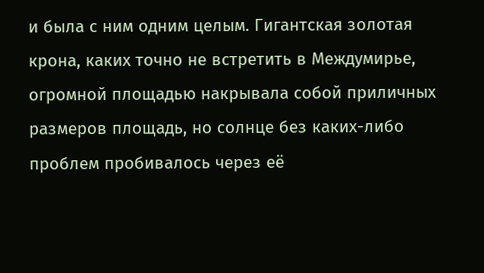и была с ним одним целым. Гигантская золотая крона, каких точно не встретить в Междумирье, огромной площадью накрывала собой приличных размеров площадь, но солнце без каких-либо проблем пробивалось через её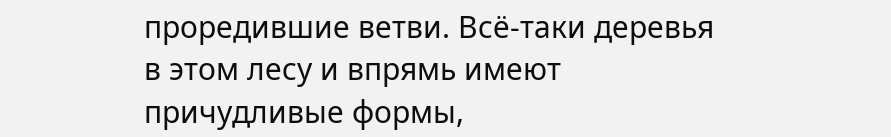проредившие ветви. Всё-таки деревья в этом лесу и впрямь имеют причудливые формы,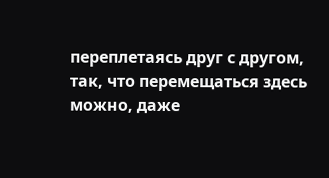переплетаясь друг с другом, так, что перемещаться здесь можно, даже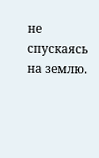не спускаясь на землю.